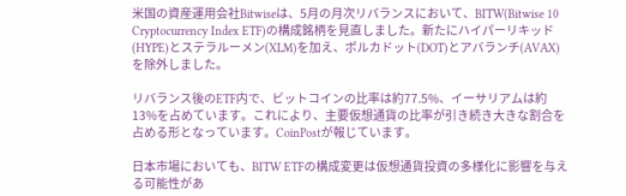米国の資産運用会社Bitwiseは、5月の月次リバランスにおいて、BITW(Bitwise 10 Cryptocurrency Index ETF)の構成銘柄を見直しました。新たにハイパーリキッド(HYPE)とステラルーメン(XLM)を加え、ポルカドット(DOT)とアバランチ(AVAX)を除外しました。

リバランス後のETF内で、ビットコインの比率は約77.5%、イーサリアムは約13%を占めています。これにより、主要仮想通貨の比率が引き続き大きな割合を占める形となっています。CoinPostが報じています。

日本市場においても、BITW ETFの構成変更は仮想通貨投資の多様化に影響を与える可能性があ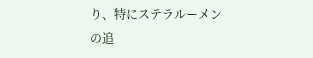り、特にステラルーメンの追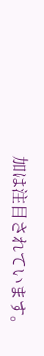加は注目されています。